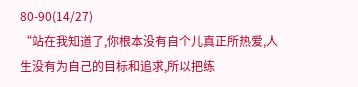80-90(14/27)
“站在我知道了,你根本没有自个儿真正所热爱,人生没有为自己的目标和追求,所以把练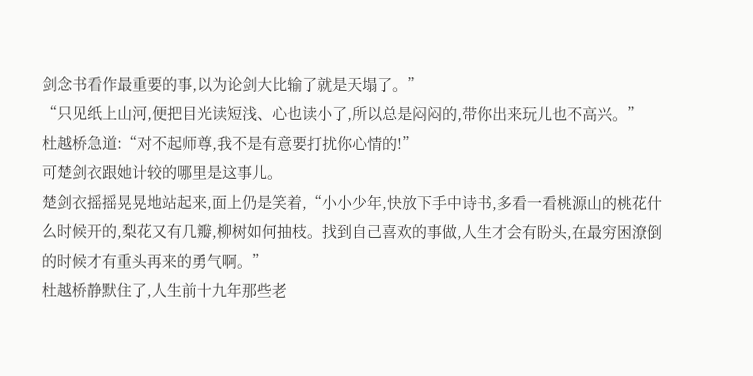剑念书看作最重要的事,以为论剑大比输了就是天塌了。”
“只见纸上山河,便把目光读短浅、心也读小了,所以总是闷闷的,带你出来玩儿也不高兴。”
杜越桥急道:“对不起师尊,我不是有意要打扰你心情的!”
可楚剑衣跟她计较的哪里是这事儿。
楚剑衣摇摇晃晃地站起来,面上仍是笑着,“小小少年,快放下手中诗书,多看一看桃源山的桃花什么时候开的,梨花又有几瓣,柳树如何抽枝。找到自己喜欢的事做,人生才会有盼头,在最穷困潦倒的时候才有重头再来的勇气啊。”
杜越桥静默住了,人生前十九年那些老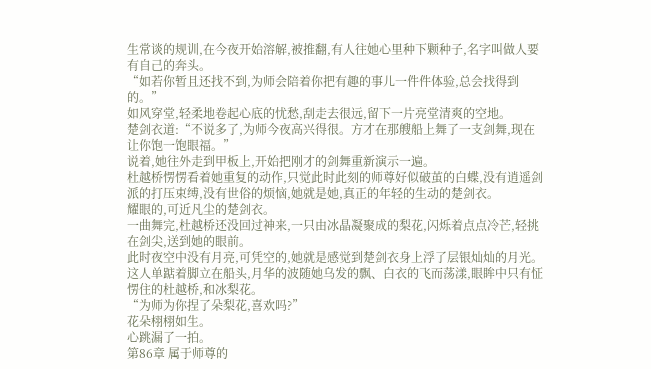生常谈的规训,在今夜开始溶解,被推翻,有人往她心里种下颗种子,名字叫做人要有自己的奔头。
“如若你暂且还找不到,为师会陪着你把有趣的事儿一件件体验,总会找得到的。”
如风穿堂,轻柔地卷起心底的忧愁,刮走去很远,留下一片亮堂清爽的空地。
楚剑衣道:“不说多了,为师今夜高兴得很。方才在那艘船上舞了一支剑舞,现在让你饱一饱眼福。”
说着,她往外走到甲板上,开始把刚才的剑舞重新演示一遍。
杜越桥愣愣看着她重复的动作,只觉此时此刻的师尊好似破茧的白蝶,没有逍遥剑派的打压束缚,没有世俗的烦恼,她就是她,真正的年轻的生动的楚剑衣。
耀眼的,可近凡尘的楚剑衣。
一曲舞完,杜越桥还没回过神来,一只由冰晶凝聚成的梨花,闪烁着点点冷芒,轻挑在剑尖,送到她的眼前。
此时夜空中没有月亮,可凭空的,她就是感觉到楚剑衣身上浮了层银灿灿的月光。
这人单踮着脚立在船头,月华的波随她乌发的飘、白衣的飞而荡漾,眼眸中只有怔愣住的杜越桥,和冰梨花。
“为师为你捏了朵梨花,喜欢吗?”
花朵栩栩如生。
心跳漏了一拍。
第86章 属于师尊的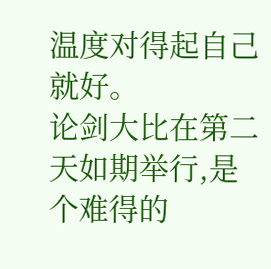温度对得起自己就好。
论剑大比在第二天如期举行,是个难得的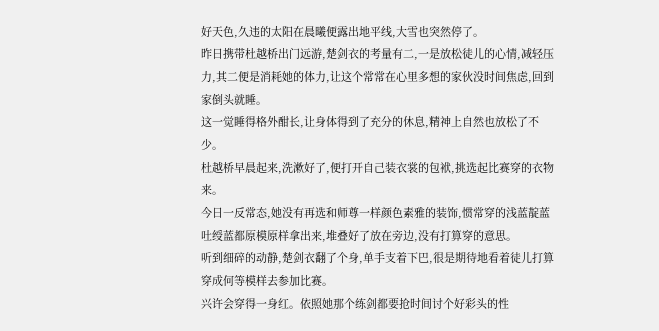好天色,久违的太阳在晨曦便露出地平线,大雪也突然停了。
昨日携带杜越桥出门远游,楚剑衣的考量有二,一是放松徒儿的心情,减轻压力,其二便是消耗她的体力,让这个常常在心里多想的家伙没时间焦虑,回到家倒头就睡。
这一觉睡得格外酣长,让身体得到了充分的休息,精神上自然也放松了不少。
杜越桥早晨起来,洗漱好了,便打开自己装衣裳的包袱,挑选起比赛穿的衣物来。
今日一反常态,她没有再选和师尊一样颜色素雅的装饰,惯常穿的浅蓝靛蓝吐绶蓝都原模原样拿出来,堆叠好了放在旁边,没有打算穿的意思。
听到细碎的动静,楚剑衣翻了个身,单手支着下巴,很是期待地看着徒儿打算穿成何等模样去参加比赛。
兴许会穿得一身红。依照她那个练剑都要抢时间讨个好彩头的性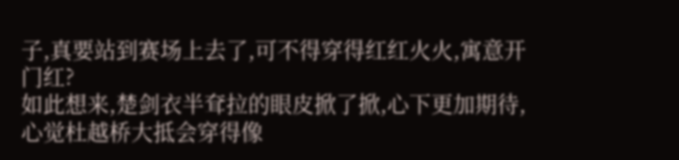子,真要站到赛场上去了,可不得穿得红红火火,寓意开门红?
如此想来,楚剑衣半耷拉的眼皮掀了掀,心下更加期待,心觉杜越桥大抵会穿得像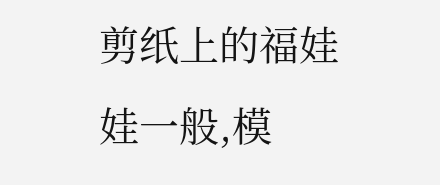剪纸上的福娃娃一般,模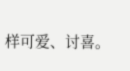样可爱、讨喜。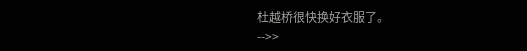杜越桥很快换好衣服了。
-->>